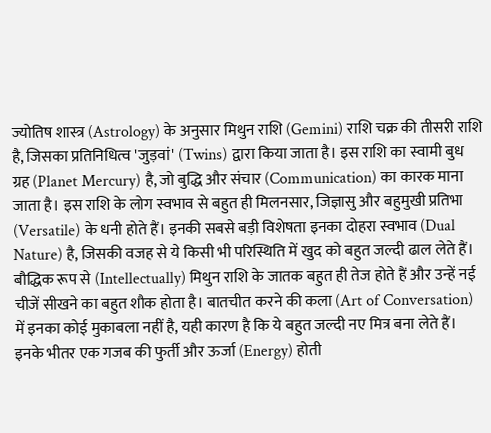ज्योतिष शास्त्र (Astrology) के अनुसार मिथुन राशि (Gemini) राशि चक्र की तीसरी राशि है, जिसका प्रतिनिधित्व 'जुड़वां' (Twins) द्वारा किया जाता है। इस राशि का स्वामी बुध ग्रह (Planet Mercury) है, जो बुद्धि और संचार (Communication) का कारक माना जाता है। इस राशि के लोग स्वभाव से बहुत ही मिलनसार, जिज्ञासु और बहुमुखी प्रतिभा (Versatile) के धनी होते हैं। इनकी सबसे बड़ी विशेषता इनका दोहरा स्वभाव (Dual Nature) है, जिसकी वजह से ये किसी भी परिस्थिति में खुद को बहुत जल्दी ढाल लेते हैं।
बौद्धिक रूप से (Intellectually) मिथुन राशि के जातक बहुत ही तेज होते हैं और उन्हें नई चीजें सीखने का बहुत शौक होता है। बातचीत करने की कला (Art of Conversation) में इनका कोई मुकाबला नहीं है, यही कारण है कि ये बहुत जल्दी नए मित्र बना लेते हैं। इनके भीतर एक गजब की फुर्ती और ऊर्जा (Energy) होती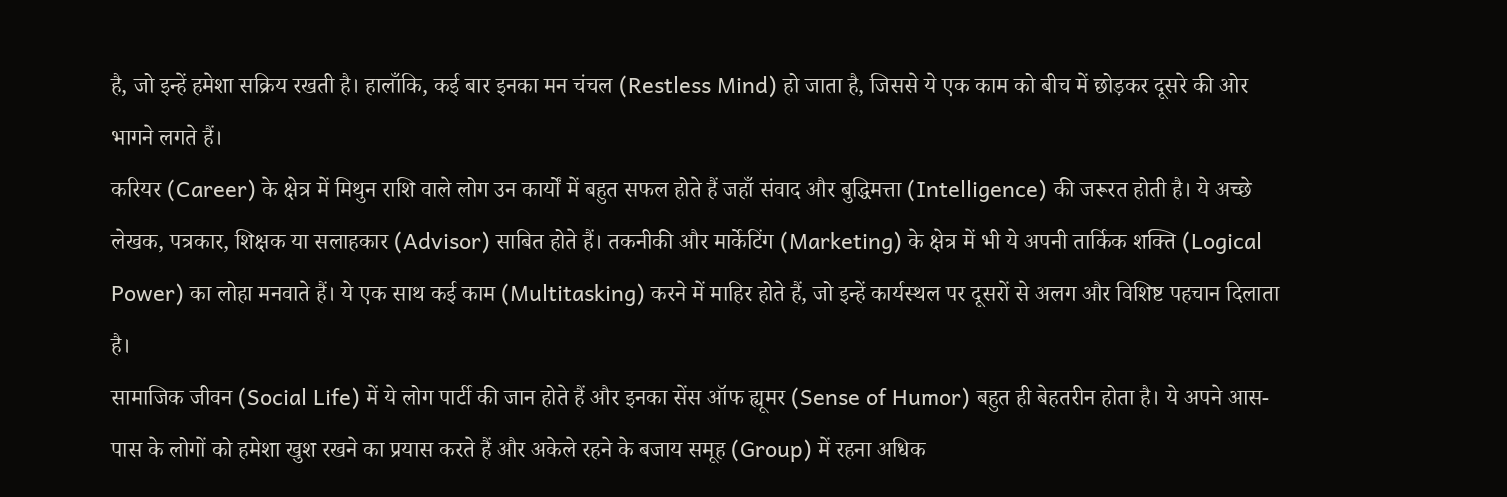है, जो इन्हें हमेशा सक्रिय रखती है। हालाँकि, कई बार इनका मन चंचल (Restless Mind) हो जाता है, जिससे ये एक काम को बीच में छोड़कर दूसरे की ओर भागने लगते हैं।
करियर (Career) के क्षेत्र में मिथुन राशि वाले लोग उन कार्यों में बहुत सफल होते हैं जहाँ संवाद और बुद्धिमत्ता (Intelligence) की जरूरत होती है। ये अच्छे लेखक, पत्रकार, शिक्षक या सलाहकार (Advisor) साबित होते हैं। तकनीकी और मार्केटिंग (Marketing) के क्षेत्र में भी ये अपनी तार्किक शक्ति (Logical Power) का लोहा मनवाते हैं। ये एक साथ कई काम (Multitasking) करने में माहिर होते हैं, जो इन्हें कार्यस्थल पर दूसरों से अलग और विशिष्ट पहचान दिलाता है।
सामाजिक जीवन (Social Life) में ये लोग पार्टी की जान होते हैं और इनका सेंस ऑफ ह्यूमर (Sense of Humor) बहुत ही बेहतरीन होता है। ये अपने आस-पास के लोगों को हमेशा खुश रखने का प्रयास करते हैं और अकेले रहने के बजाय समूह (Group) में रहना अधिक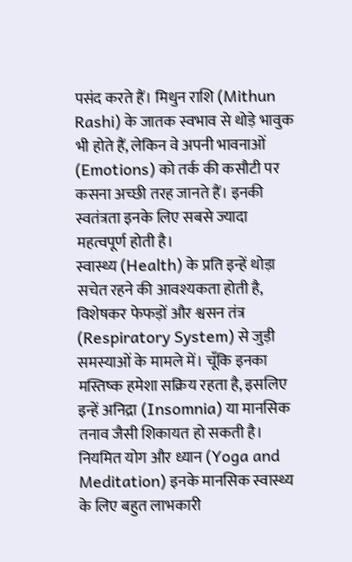पसंद करते हैं। मिथुन राशि (Mithun Rashi) के जातक स्वभाव से थोड़े भावुक भी होते हैं, लेकिन वे अपनी भावनाओं (Emotions) को तर्क की कसौटी पर कसना अच्छी तरह जानते हैं। इनकी स्वतंत्रता इनके लिए सबसे ज्यादा महत्वपूर्ण होती है।
स्वास्थ्य (Health) के प्रति इन्हें थोड़ा सचेत रहने की आवश्यकता होती है, विशेषकर फेफड़ों और श्वसन तंत्र (Respiratory System) से जुड़ी समस्याओं के मामले में। चूँकि इनका मस्तिष्क हमेशा सक्रिय रहता है, इसलिए इन्हें अनिद्रा (Insomnia) या मानसिक तनाव जैसी शिकायत हो सकती है। नियमित योग और ध्यान (Yoga and Meditation) इनके मानसिक स्वास्थ्य के लिए बहुत लाभकारी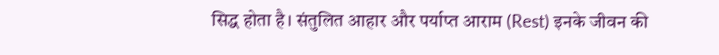सिद्ध होता है। संतुलित आहार और पर्याप्त आराम (Rest) इनके जीवन की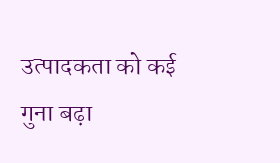उत्पादकता को कई गुना बढ़ा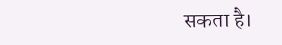सकता है।